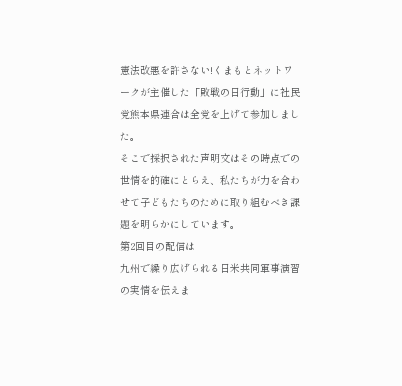憲法改悪を許さない!くまもとネットワークが主催した「敗戦の日行動」に社民党熊本県連合は全党を上げて参加しました。
そこで採択された声明文はその時点での世情を的確にとらえ、私たちが力を合わせて子どもたちのために取り組むべき課題を明らかにしています。
第2回目の配信は
九州で繰り広げられる日米共同軍事演習の実情を伝えま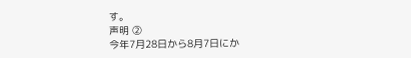す。
声明 ②
今年7月28日から8月7日にか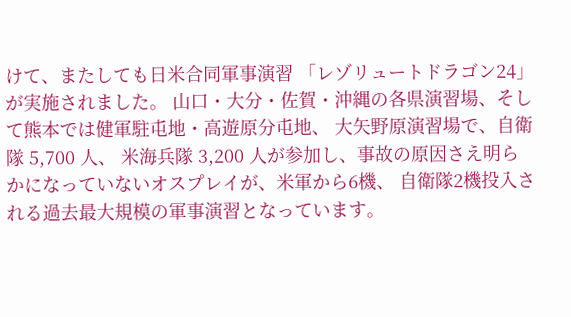けて、またしても日米合同軍事演習 「レゾリュートドラゴン24」 が実施されました。 山口・大分・佐賀・沖縄の各県演習場、そして熊本では健軍駐屯地・高遊原分屯地、 大矢野原演習場で、自衛隊 5,700 人、 米海兵隊 3,200 人が参加し、事故の原因さえ明らかになっていないオスプレイが、米軍から6機、 自衛隊2機投入される過去最大規模の軍事演習となっています。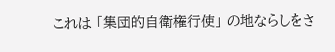これは 「集団的自衛権行使」 の地ならしをさ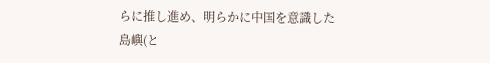らに推し進め、明らかに中国を意識した島嶼(と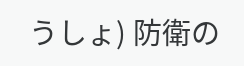うしょ) 防衛の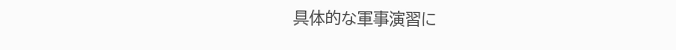具体的な軍事演習に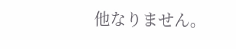他なりません。